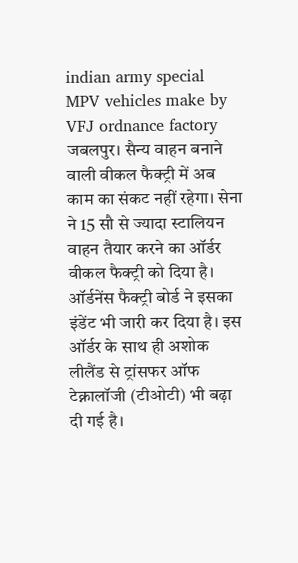indian army special MPV vehicles make by VFJ ordnance factory
जबलपुर। सैन्य वाहन बनाने वाली वीकल फैक्ट्री में अब काम का संकट नहीं रहेगा। सेना ने 15 सौ से ज्यादा स्टालियन वाहन तैयार करने का ऑर्डर वीकल फैक्ट्री को दिया है। ऑर्डनेंस फैक्ट्री बोर्ड ने इसका इंडेंट भी जारी कर दिया है। इस ऑर्डर के साथ ही अशोक लीलैंड से ट्रांसफर ऑफ टेक्नालॉजी (टीओटी) भी बढ़ा दी गई है।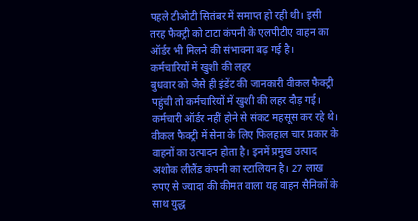पहले टीओटी सितंबर में समाप्त हो रही थी। इसी तरह फैक्ट्री को टाटा कंपनी के एलपीटीए वाहन का ऑर्डर भी मिलने की संभावना बढ़ गई है।
कर्मचारियों में खुशी की लहर
बुधवार को जैसे ही इंडेंट की जानकारी वीकल फैक्ट्री पहुंची तो कर्मचारियों में खुशी की लहर दौड़ गई। कर्मचारी ऑर्डर नहीं होने से संकट महसूस कर रहे थे। वीकल फैक्ट्री में सेना के लिए फिलहाल चार प्रकार के वाहनों का उत्पादन होता है। इनमें प्रमुख उत्पाद अशोक लीलैंड कंपनी का स्टालियन है। 27 लाख रुपए से ज्यादा की कीमत वाला यह वाहन सैनिकों के साथ युद्ध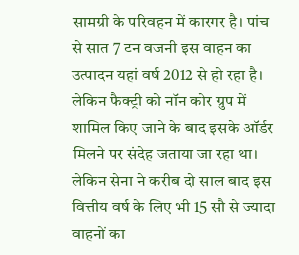सामग्री के परिवहन में कारगर है। पांच से सात 7 टन वजनी इस वाहन का उत्पादन यहां वर्ष 2012 से हो रहा है। लेकिन फैक्ट्री को नॉन कोर ग्रुप में शामिल किए जाने के बाद इसके ऑर्डर मिलने पर संदेह जताया जा रहा था। लेकिन सेना ने करीब दो साल बाद इस वित्तीय वर्ष के लिए भी 15 सौ से ज्यादा वाहनों का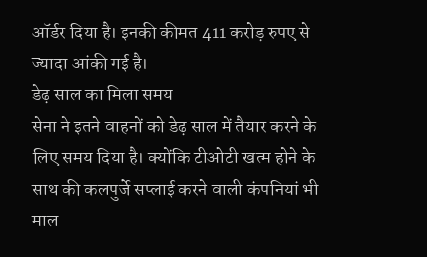ऑर्डर दिया है। इनकी कीमत 411 करोड़ रुपए से ज्यादा आंकी गई है।
डेढ़ साल का मिला समय
सेना ने इतने वाहनों को डेढ़ साल में तैयार करने के लिए समय दिया है। क्योंकि टीओटी खत्म होने के साथ की कलपुर्जे सप्लाई करने वाली कंपनियां भी माल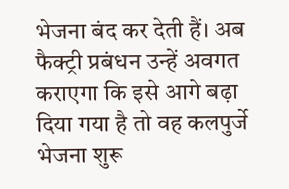भेजना बंद कर देती हैं। अब फैक्ट्री प्रबंधन उन्हें अवगत कराएगा कि इसे आगे बढ़ा दिया गया है तो वह कलपुर्जे भेजना शुरू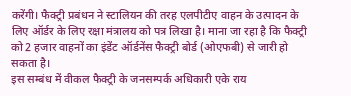करेंगी। फैक्ट्री प्रबंधन ने स्टालियन की तरह एलपीटीए वाहन के उत्पादन के लिए ऑर्डर के लिए रक्षा मंत्रालय को पत्र लिखा है। माना जा रहा है कि फैक्ट्री को 2 हजार वाहनों का इंडेंट ऑर्डनेंस फैक्ट्री बोर्ड (ओएफबी) से जारी हो सकता है।
इस सम्बंध में वीकल फैक्ट्री के जनसम्पर्क अधिकारी एके राय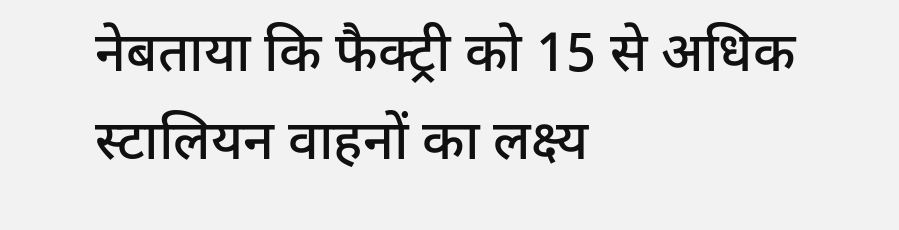नेबताया कि फैक्ट्री को 15 से अधिक स्टालियन वाहनों का लक्ष्य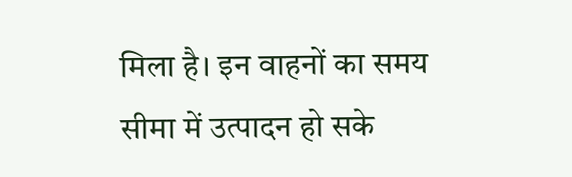मिला है। इन वाहनों का समय सीमा में उत्पादन हो सके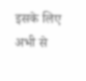इसके लिए अभी से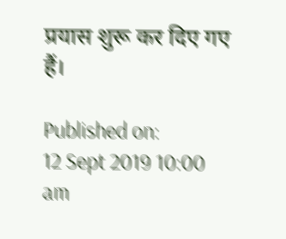प्रयास शुरू कर दिए गए हैं।

Published on:
12 Sept 2019 10:00 am